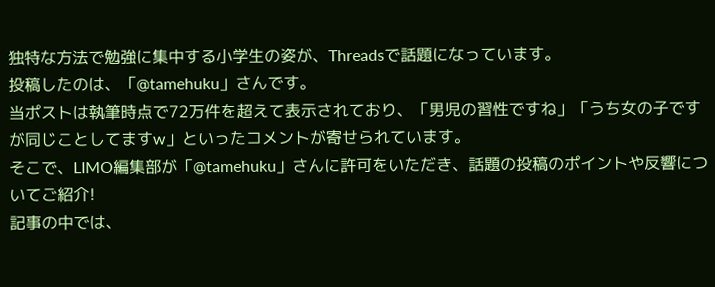独特な方法で勉強に集中する小学生の姿が、Threadsで話題になっています。
投稿したのは、「@tamehuku」さんです。
当ポストは執筆時点で72万件を超えて表示されており、「男児の習性ですね」「うち女の子ですが同じことしてますw」といったコメントが寄せられています。
そこで、LIMO編集部が「@tamehuku」さんに許可をいただき、話題の投稿のポイントや反響についてご紹介!
記事の中では、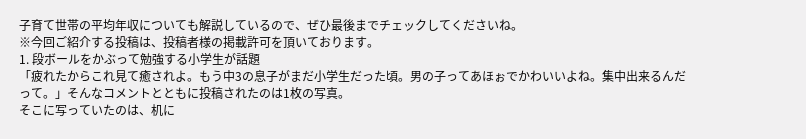子育て世帯の平均年収についても解説しているので、ぜひ最後までチェックしてくださいね。
※今回ご紹介する投稿は、投稿者様の掲載許可を頂いております。
1. 段ボールをかぶって勉強する小学生が話題
「疲れたからこれ見て癒されよ。もう中3の息子がまだ小学生だった頃。男の子ってあほぉでかわいいよね。集中出来るんだって。」そんなコメントとともに投稿されたのは1枚の写真。
そこに写っていたのは、机に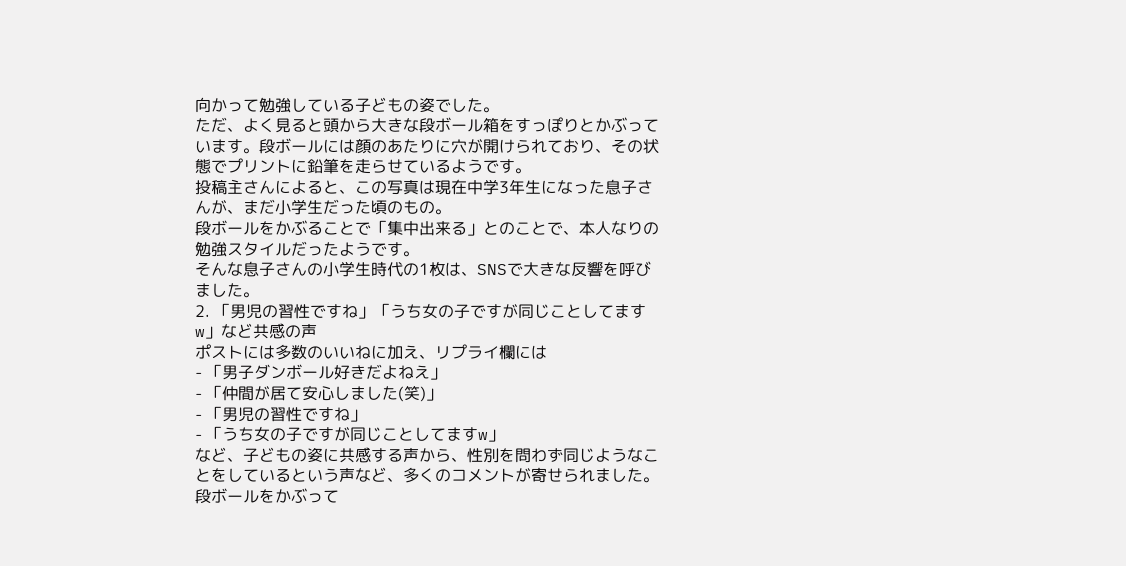向かって勉強している子どもの姿でした。
ただ、よく見ると頭から大きな段ボール箱をすっぽりとかぶっています。段ボールには顔のあたりに穴が開けられており、その状態でプリントに鉛筆を走らせているようです。
投稿主さんによると、この写真は現在中学3年生になった息子さんが、まだ小学生だった頃のもの。
段ボールをかぶることで「集中出来る」とのことで、本人なりの勉強スタイルだったようです。
そんな息子さんの小学生時代の1枚は、SNSで大きな反響を呼びました。
2. 「男児の習性ですね」「うち女の子ですが同じことしてますw」など共感の声
ポストには多数のいいねに加え、リプライ欄には
- 「男子ダンボール好きだよねえ」
- 「仲間が居て安心しました(笑)」
- 「男児の習性ですね」
- 「うち女の子ですが同じことしてますw」
など、子どもの姿に共感する声から、性別を問わず同じようなことをしているという声など、多くのコメントが寄せられました。
段ボールをかぶって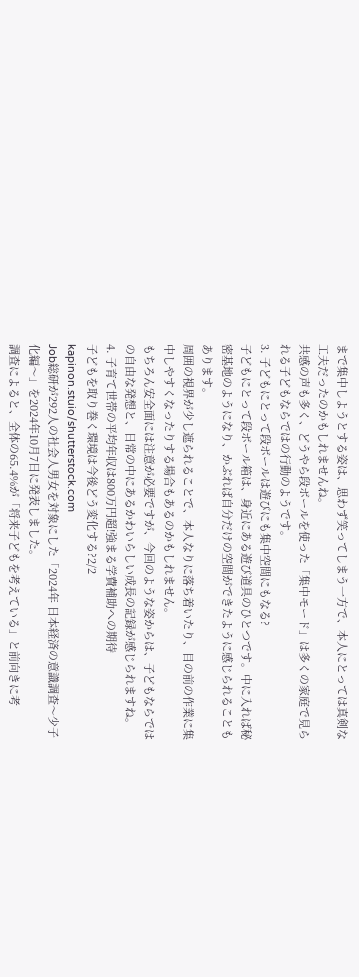まで集中しようとする姿は、思わず笑ってしまう一方で、本人にとっては真剣な工夫だったのかもしれませんね。
共感の声も多く、どうやら段ボールを使った「集中モード」は多くの家庭で見られる子どもならではの行動のようです。
3. 子どもにとって段ボールは遊びにも集中空間にもなる?
子どもにとって段ボール箱は、身近にある遊び道具のひとつです。中に入れば秘密基地のようになり、かぶれば自分だけの空間ができたように感じられることもあります。
周囲の視界が少し遮られることで、本人なりに落ち着いたり、目の前の作業に集中しやすくなったりする場合もあるのかもしれません。
もちろん安全面には注意が必要ですが、今回のような姿からは、子どもならではの自由な発想と、日常の中にあるかわいらしい成長の記録が感じられますね。
4. 子育て世帯の平均年収は800万円超!強まる学費補助への期待
子どもを取り巻く環境は今後どう変化する?2/2
kapinon.stuio/shutterstock.com
Job総研が292人の社会人男女を対象にした「2024年 日本経済の意識調査〜少子化編〜」を2024年10月7日に発表しました。
調査によると、全体の65.4%が「将来子どもを考えている」と前向きに考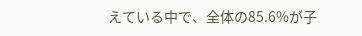えている中で、全体の85.6%が子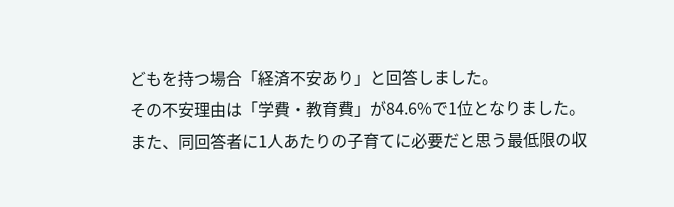どもを持つ場合「経済不安あり」と回答しました。
その不安理由は「学費・教育費」が84.6%で1位となりました。
また、同回答者に1人あたりの子育てに必要だと思う最低限の収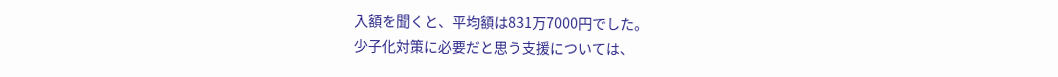入額を聞くと、平均額は831万7000円でした。
少子化対策に必要だと思う支援については、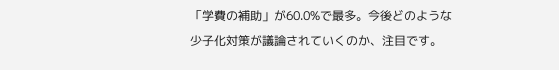「学費の補助」が60.0%で最多。今後どのような少子化対策が議論されていくのか、注目です。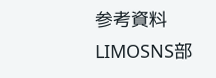参考資料
LIMOSNS部